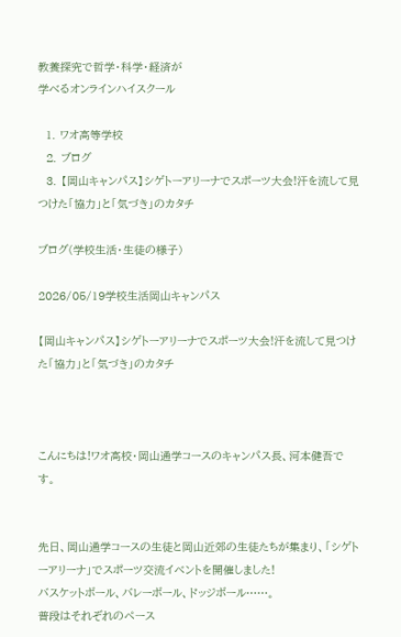教養探究で哲学・科学・経済が
学べるオンラインハイスクール

  1. ワオ高等学校
  2. ブログ
  3. 【岡山キャンパス】シゲトーアリーナでスポーツ大会!汗を流して見つけた「協力」と「気づき」のカタチ

ブログ(学校生活・生徒の様子)

2026/05/19学校生活岡山キャンパス

【岡山キャンパス】シゲトーアリーナでスポーツ大会!汗を流して見つけた「協力」と「気づき」のカタチ



こんにちは!ワオ高校・岡山通学コースのキャンパス長、河本健吾です。


先日、岡山通学コースの生徒と岡山近郊の生徒たちが集まり、「シゲトーアリーナ」でスポーツ交流イベントを開催しました!
バスケットボール、バレーボール、ドッジボール……。
普段はそれぞれのペース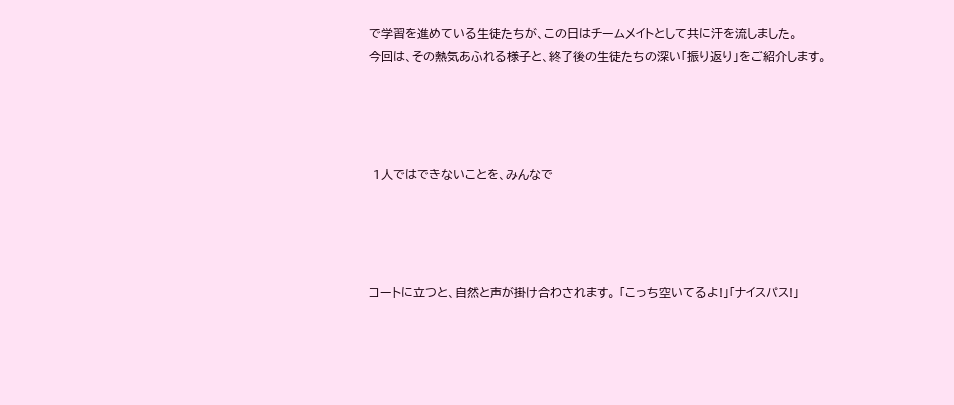で学習を進めている生徒たちが、この日はチームメイトとして共に汗を流しました。
今回は、その熱気あふれる様子と、終了後の生徒たちの深い「振り返り」をご紹介します。




 1人ではできないことを、みんなで




コートに立つと、自然と声が掛け合わされます。 「こっち空いてるよ!」「ナイスパス!」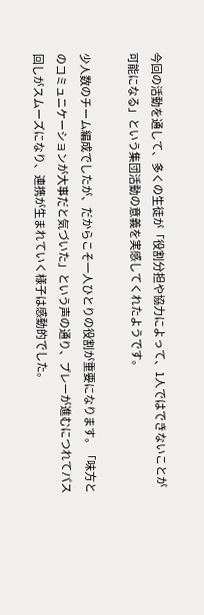今回の活動を通して、多くの生徒が「役割分担や協力によって、1人ではできないことが可能になる」という集団活動の意義を実感してくれたようです。

少人数のチーム編成でしたが、だからこそ一人ひとりの役割が重要になります。「味方とのコミュニケーションが大事だと気づいた」という声の通り、プレーが進むにつれてパス回しがスムーズになり、連携が生まれていく様子は感動的でした。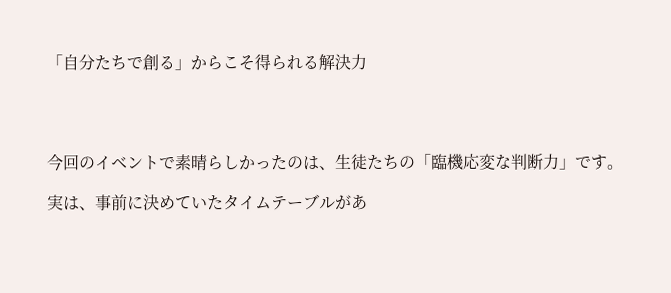「自分たちで創る」からこそ得られる解決力




今回のイベントで素晴らしかったのは、生徒たちの「臨機応変な判断力」です。

実は、事前に決めていたタイムテーブルがあ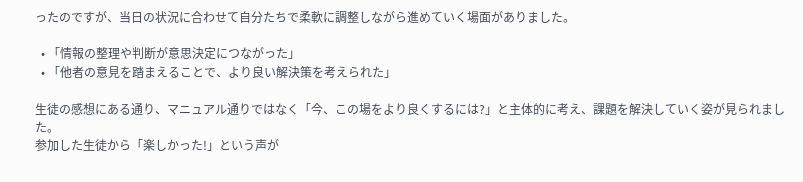ったのですが、当日の状況に合わせて自分たちで柔軟に調整しながら進めていく場面がありました。

  • 「情報の整理や判断が意思決定につながった」
  • 「他者の意見を踏まえることで、より良い解決策を考えられた」

生徒の感想にある通り、マニュアル通りではなく「今、この場をより良くするには?」と主体的に考え、課題を解決していく姿が見られました。
参加した生徒から「楽しかった!」という声が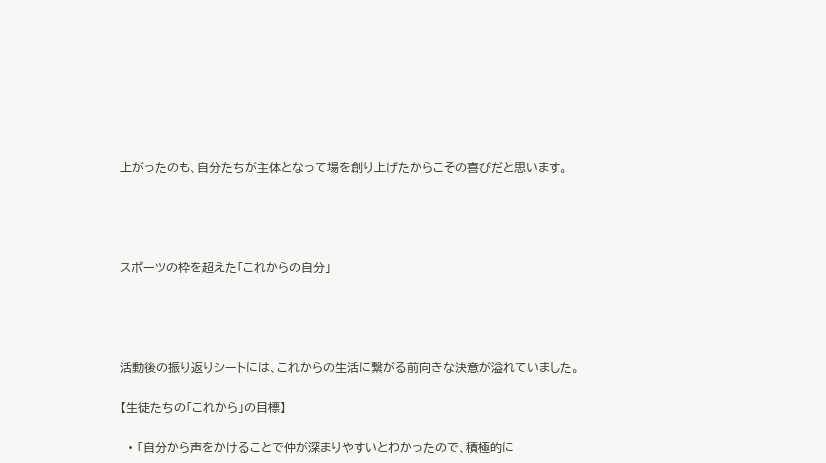上がったのも、自分たちが主体となって場を創り上げたからこその喜びだと思います。




スポーツの枠を超えた「これからの自分」




活動後の振り返りシートには、これからの生活に繋がる前向きな決意が溢れていました。

【生徒たちの「これから」の目標】

  • 「自分から声をかけることで仲が深まりやすいとわかったので、積極的に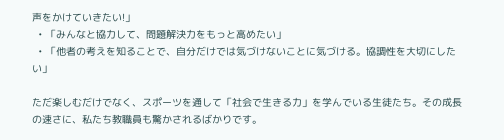声をかけていきたい!」
  • 「みんなと協力して、問題解決力をもっと高めたい」
  • 「他者の考えを知ることで、自分だけでは気づけないことに気づける。協調性を大切にしたい」

ただ楽しむだけでなく、スポーツを通して「社会で生きる力」を学んでいる生徒たち。その成長の速さに、私たち教職員も驚かされるばかりです。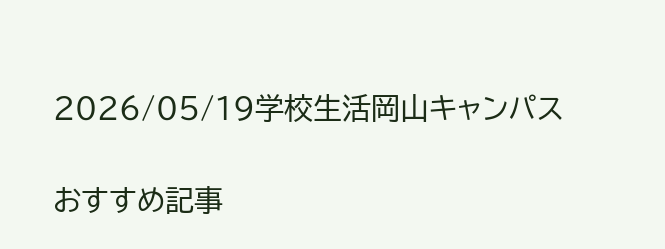2026/05/19学校生活岡山キャンパス

おすすめ記事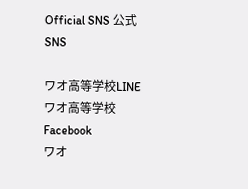Official SNS 公式SNS

ワオ高等学校LINE
ワオ高等学校Facebook
ワオ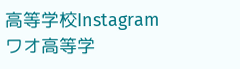高等学校Instagram
ワオ高等学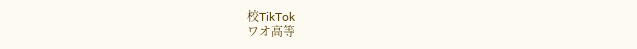校TikTok
ワオ高等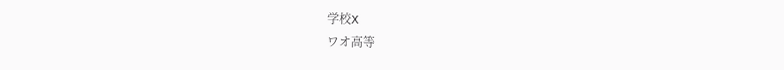学校X
ワオ高等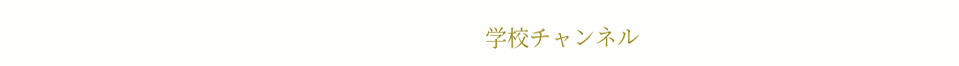学校チャンネル